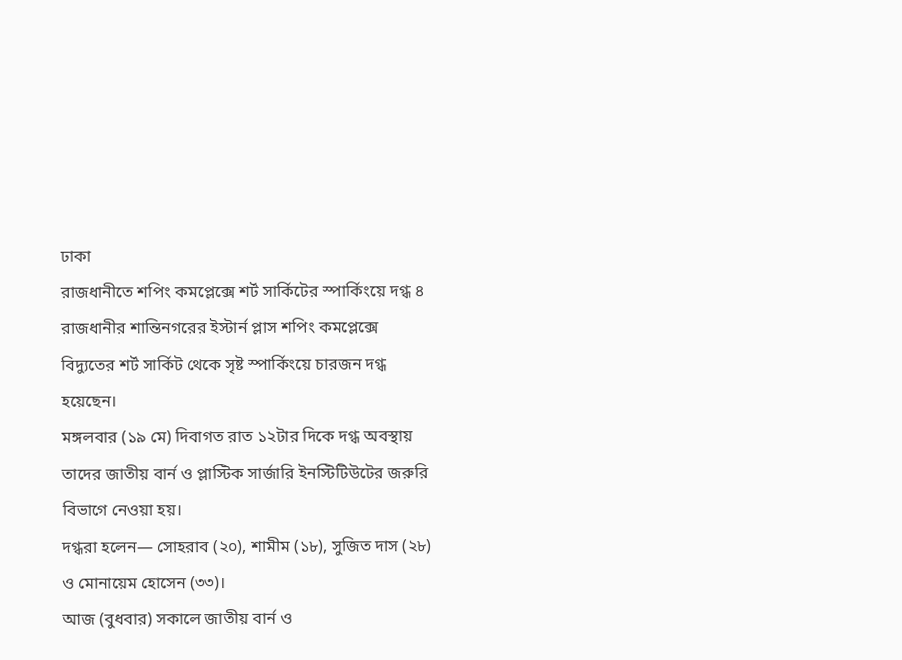ঢাকা
রাজধানীতে শপিং কমপ্লেক্সে শর্ট সার্কিটের স্পার্কিংয়ে দগ্ধ ৪
রাজধানীর শান্তিনগরের ইস্টার্ন প্লাস শপিং কমপ্লেক্সে বিদ্যুতের শর্ট সার্কিট থেকে সৃষ্ট স্পার্কিংয়ে চারজন দগ্ধ হয়েছেন।
মঙ্গলবার (১৯ মে) দিবাগত রাত ১২টার দিকে দগ্ধ অবস্থায় তাদের জাতীয় বার্ন ও প্লাস্টিক সার্জারি ইনস্টিটিউটের জরুরি বিভাগে নেওয়া হয়।
দগ্ধরা হলেন— সোহরাব (২০), শামীম (১৮), সুজিত দাস (২৮) ও মোনায়েম হোসেন (৩৩)।
আজ (বুধবার) সকালে জাতীয় বার্ন ও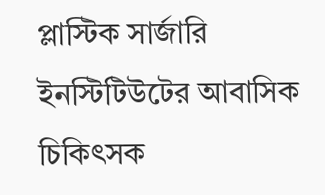প্লাস্টিক সার্জারি ইনস্টিটিউটের আবাসিক চিকিৎসক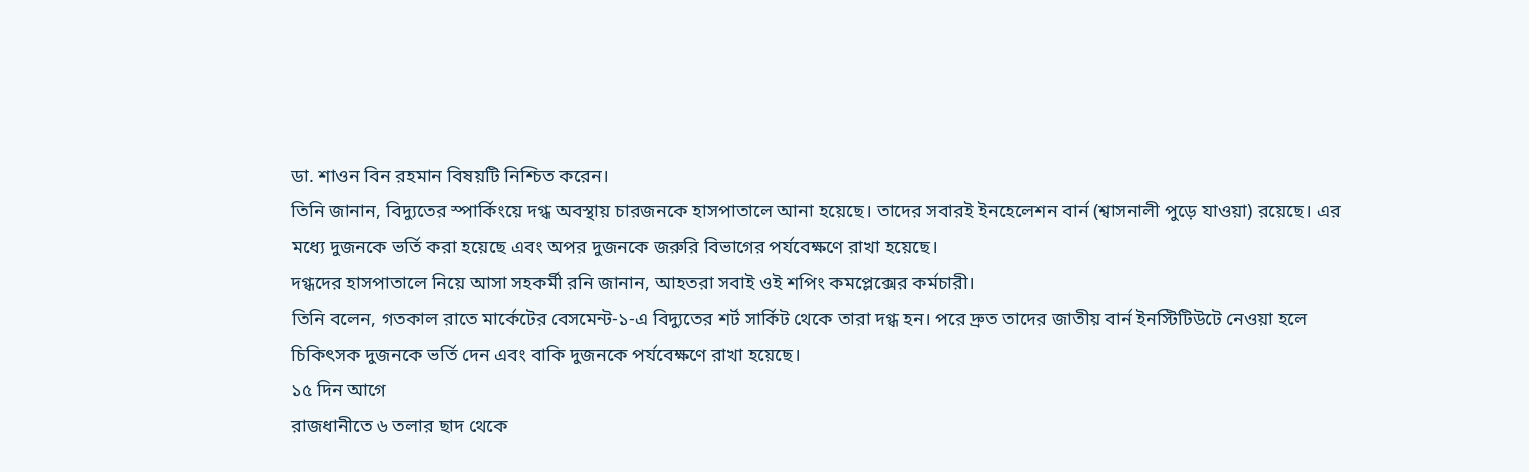ডা. শাওন বিন রহমান বিষয়টি নিশ্চিত করেন।
তিনি জানান, বিদ্যুতের স্পার্কিংয়ে দগ্ধ অবস্থায় চারজনকে হাসপাতালে আনা হয়েছে। তাদের সবারই ইনহেলেশন বার্ন (শ্বাসনালী পুড়ে যাওয়া) রয়েছে। এর মধ্যে দুজনকে ভর্তি করা হয়েছে এবং অপর দুজনকে জরুরি বিভাগের পর্যবেক্ষণে রাখা হয়েছে।
দগ্ধদের হাসপাতালে নিয়ে আসা সহকর্মী রনি জানান, আহতরা সবাই ওই শপিং কমপ্লেক্সের কর্মচারী।
তিনি বলেন, গতকাল রাতে মার্কেটের বেসমেন্ট-১-এ বিদ্যুতের শর্ট সার্কিট থেকে তারা দগ্ধ হন। পরে দ্রুত তাদের জাতীয় বার্ন ইনস্টিটিউটে নেওয়া হলে চিকিৎসক দুজনকে ভর্তি দেন এবং বাকি দুজনকে পর্যবেক্ষণে রাখা হয়েছে।
১৫ দিন আগে
রাজধানীতে ৬ তলার ছাদ থেকে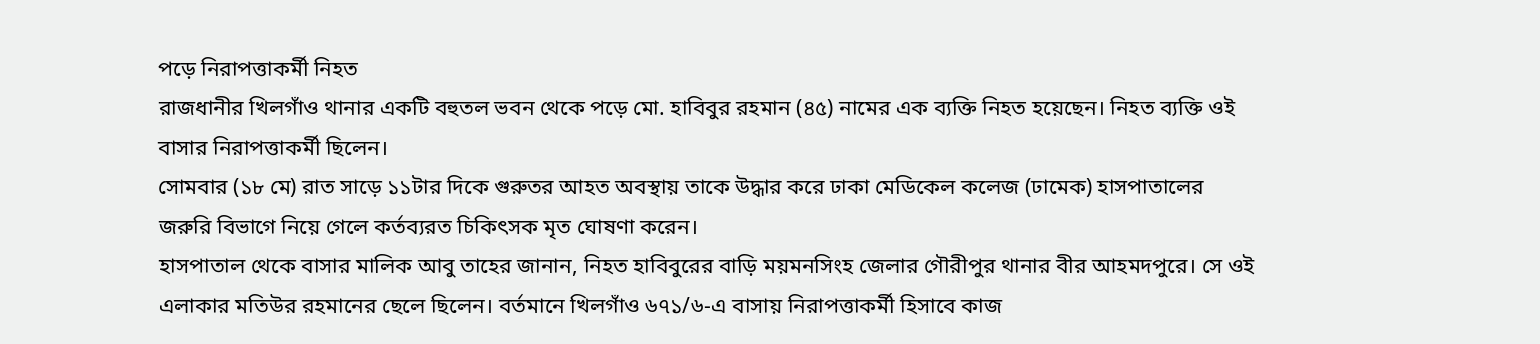পড়ে নিরাপত্তাকর্মী নিহত
রাজধানীর খিলগাঁও থানার একটি বহুতল ভবন থেকে পড়ে মো. হাবিবুর রহমান (৪৫) নামের এক ব্যক্তি নিহত হয়েছেন। নিহত ব্যক্তি ওই বাসার নিরাপত্তাকর্মী ছিলেন।
সোমবার (১৮ মে) রাত সাড়ে ১১টার দিকে গুরুতর আহত অবস্থায় তাকে উদ্ধার করে ঢাকা মেডিকেল কলেজ (ঢামেক) হাসপাতালের জরুরি বিভাগে নিয়ে গেলে কর্তব্যরত চিকিৎসক মৃত ঘোষণা করেন।
হাসপাতাল থেকে বাসার মালিক আবু তাহের জানান, নিহত হাবিবুরের বাড়ি ময়মনসিংহ জেলার গৌরীপুর থানার বীর আহমদপুরে। সে ওই এলাকার মতিউর রহমানের ছেলে ছিলেন। বর্তমানে খিলগাঁও ৬৭১/৬-এ বাসায় নিরাপত্তাকর্মী হিসাবে কাজ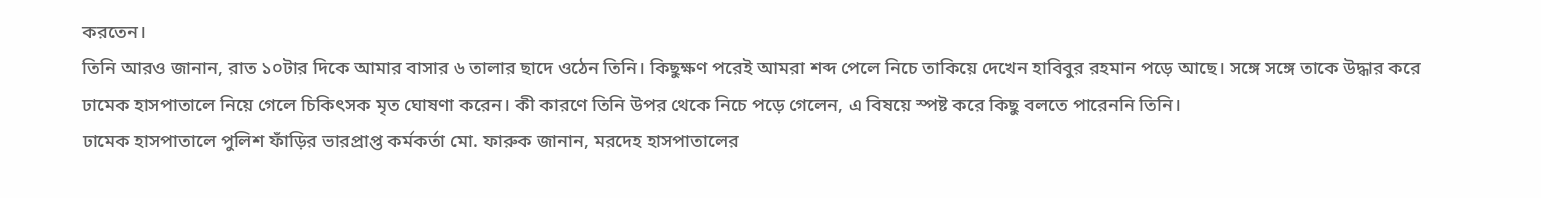করতেন।
তিনি আরও জানান, রাত ১০টার দিকে আমার বাসার ৬ তালার ছাদে ওঠেন তিনি। কিছুক্ষণ পরেই আমরা শব্দ পেলে নিচে তাকিয়ে দেখেন হাবিবুর রহমান পড়ে আছে। সঙ্গে সঙ্গে তাকে উদ্ধার করে ঢামেক হাসপাতালে নিয়ে গেলে চিকিৎসক মৃত ঘোষণা করেন। কী কারণে তিনি উপর থেকে নিচে পড়ে গেলেন, এ বিষয়ে স্পষ্ট করে কিছু বলতে পারেননি তিনি।
ঢামেক হাসপাতালে পুলিশ ফাঁড়ির ভারপ্রাপ্ত কর্মকর্তা মো. ফারুক জানান, মরদেহ হাসপাতালের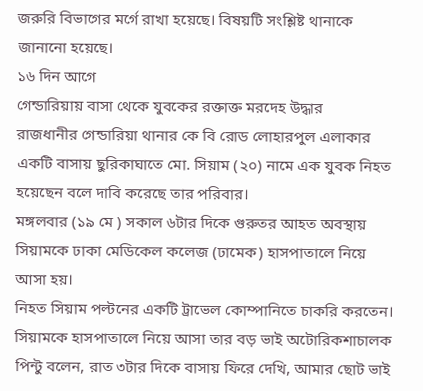জরুরি বিভাগের মর্গে রাখা হয়েছে। বিষয়টি সংশ্লিষ্ট থানাকে জানানো হয়েছে।
১৬ দিন আগে
গেন্ডারিয়ায় বাসা থেকে যুবকের রক্তাক্ত মরদেহ উদ্ধার
রাজধানীর গেন্ডারিয়া থানার কে বি রোড লোহারপুল এলাকার একটি বাসায় ছুরিকাঘাতে মো. সিয়াম (২০) নামে এক যুবক নিহত হয়েছেন বলে দাবি করেছে তার পরিবার।
মঙ্গলবার (১৯ মে ) সকাল ৬টার দিকে গুরুতর আহত অবস্থায় সিয়ামকে ঢাকা মেডিকেল কলেজ (ঢামেক) হাসপাতালে নিয়ে আসা হয়।
নিহত সিয়াম পল্টনের একটি ট্রাভেল কোম্পানিতে চাকরি করতেন।
সিয়ামকে হাসপাতালে নিয়ে আসা তার বড় ভাই অটোরিকশাচালক পিন্টু বলেন, রাত ৩টার দিকে বাসায় ফিরে দেখি, আমার ছোট ভাই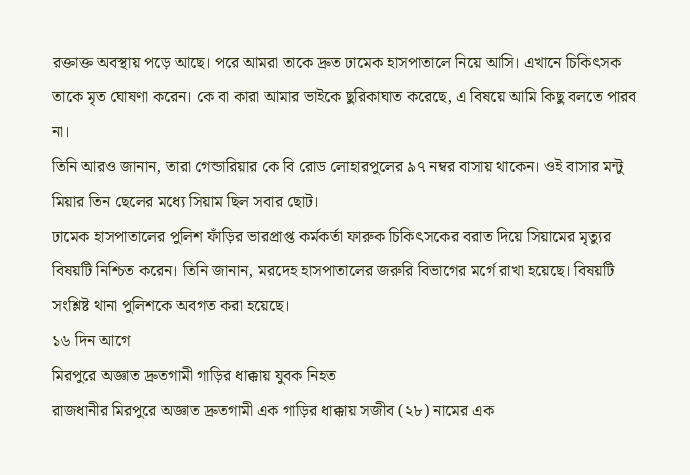রক্তাক্ত অবস্থায় পড়ে আছে। পরে আমরা তাকে দ্রুত ঢামেক হাসপাতালে নিয়ে আসি। এখানে চিকিৎসক তাকে মৃত ঘোষণা করেন। কে বা কারা আমার ভাইকে ছুরিকাঘাত করেছে, এ বিষয়ে আমি কিছু বলতে পারব না।
তিনি আরও জানান, তারা গেন্ডারিয়ার কে বি রোড লোহারপুলের ৯৭ নম্বর বাসায় থাকেন। ওই বাসার মন্টু মিয়ার তিন ছেলের মধ্যে সিয়াম ছিল সবার ছোট।
ঢামেক হাসপাতালের পুলিশ ফাঁড়ির ভারপ্রাপ্ত কর্মকর্তা ফারুক চিকিৎসকের বরাত দিয়ে সিয়ামের মৃত্যুর বিষয়টি নিশ্চিত করেন। তিনি জানান, মরদেহ হাসপাতালের জরুরি বিভাগের মর্গে রাখা হয়েছে। বিষয়টি সংশ্লিষ্ট থানা পুলিশকে অবগত করা হয়েছে।
১৬ দিন আগে
মিরপুরে অজ্ঞাত দ্রুতগামী গাড়ির ধাক্কায় যুবক নিহত
রাজধানীর মিরপুরে অজ্ঞাত দ্রুতগামী এক গাড়ির ধাক্কায় সজীব (২৮) নামের এক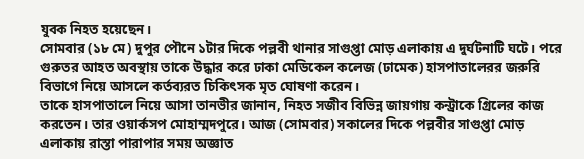যুবক নিহত হয়েছেন।
সোমবার (১৮ মে) দুপুর পৌনে ১টার দিকে পল্লবী থানার সাগুপ্তা মোড় এলাকায় এ দুর্ঘটনাটি ঘটে। পরে গুরুতর আহত অবস্থায় তাকে উদ্ধার করে ঢাকা মেডিকেল কলেজ (ঢামেক) হাসপাতালেরর জরুরি বিভাগে নিয়ে আসলে কর্তব্যরত চিকিৎসক মৃত ঘোষণা করেন।
তাকে হাসপাতালে নিয়ে আসা তানভীর জানান, নিহত সজীব বিভিন্ন জায়গায় কন্ট্রাকে গ্রিলের কাজ করতেন। তার ওয়ার্কসপ মোহাম্মদপুরে। আজ (সোমবার) সকালের দিকে পল্লবীর সাগুপ্তা মোড় এলাকায় রাস্তা পারাপার সময় অজ্ঞাত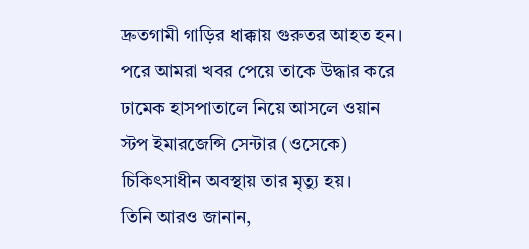দ্রুতগামী গাড়ির ধাক্কায় গুরুতর আহত হন। পরে আমরা খবর পেয়ে তাকে উদ্ধার করে ঢামেক হাসপাতালে নিয়ে আসলে ওয়ান স্টপ ইমারজেন্সি সেন্টার (ওসেকে) চিকিৎসাধীন অবস্থায় তার মৃত্যু হয়।
তিনি আরও জানান,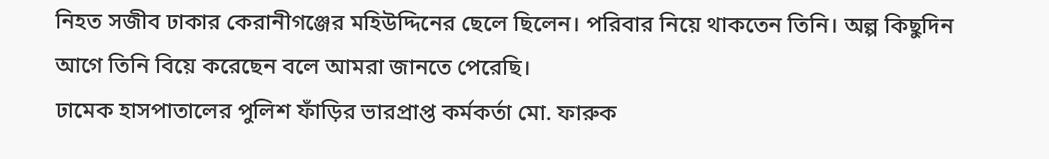নিহত সজীব ঢাকার কেরানীগঞ্জের মহিউদ্দিনের ছেলে ছিলেন। পরিবার নিয়ে থাকতেন তিনি। অল্প কিছুদিন আগে তিনি বিয়ে করেছেন বলে আমরা জানতে পেরেছি।
ঢামেক হাসপাতালের পুলিশ ফাঁড়ির ভারপ্রাপ্ত কর্মকর্তা মো. ফারুক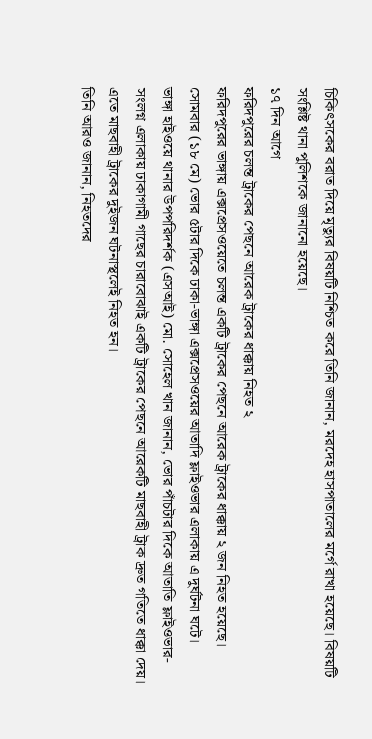চিকিৎসকের বরাত দিয়ে মৃত্যুর বিষয়টি নিশ্চিত করে তিনি জানান, মরদেহ হাসপাতালের মর্গে রাখা হয়েছে। বিষয়টি সংশ্লিষ্ট থানা পুলিশকে জানানো হয়েছে।
১৭ দিন আগে
ফরিদপুরের চলন্ত ট্রাকের পেছনে আরেক ট্রাকের ধাক্কায় নিহত ২
ফরিদপুরের ভাঙ্গায় এক্সপ্রেসওয়েতে চলন্ত একটি ট্রাকের পেছনে আরেক ট্রাকের ধাক্কায় ২ জন নিহত হয়েছে।
সোমবার (১৮ মে) ভোর ৫টার দিকে ঢাকা-ভাঙ্গা এক্সপ্রেসওয়ের আতাদি ফ্লাইওভার এলাকায় এ দুর্ঘটনা ঘটে।
ভাঙ্গা হাইওয়ে থানার উপপরিদর্শক (এসআই) মো. সোহেল খান জানান, ভোর পাঁচটার দিকে আতাতি ফ্লাইওভার-সংলগ্ন এলাকায় ঢাকাগামী গাছের চারাবোঝাই একটি ট্রাকের পেছনে আরেকটি মাছবাহী ট্রাক দ্রুত গতিতে ধাক্কা দেয়। এতে মাছবাহী ট্রাকের দুইজন ঘটনাস্থলেই নিহত হন।
তিনি আরও জানান, নিহতদের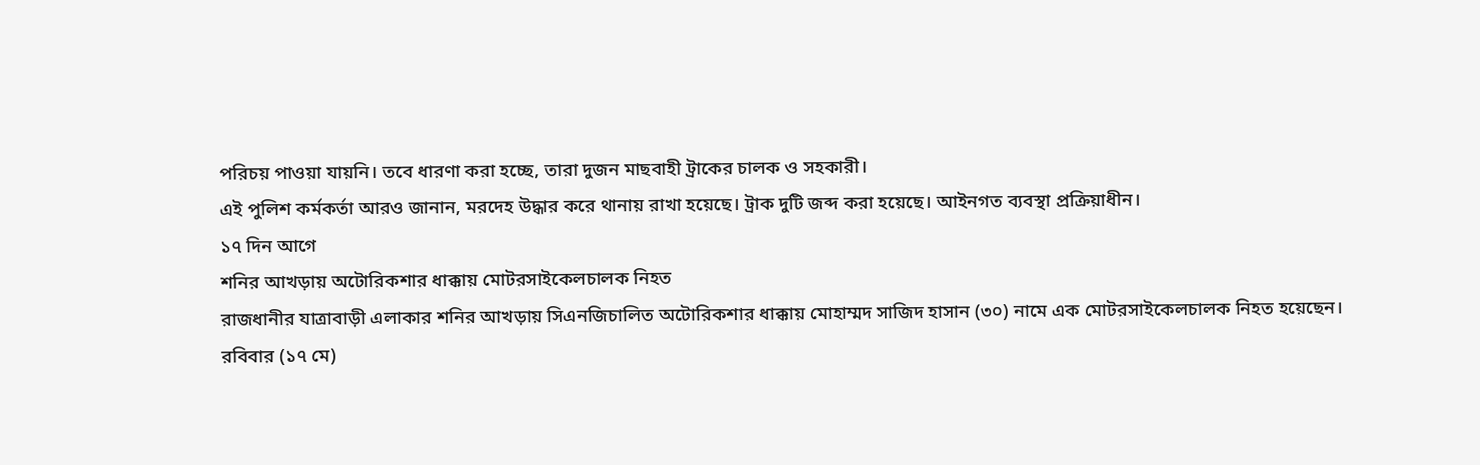পরিচয় পাওয়া যায়নি। তবে ধারণা করা হচ্ছে, তারা দুজন মাছবাহী ট্রাকের চালক ও সহকারী।
এই পুলিশ কর্মকর্তা আরও জানান, মরদেহ উদ্ধার করে থানায় রাখা হয়েছে। ট্রাক দুটি জব্দ করা হয়েছে। আইনগত ব্যবস্থা প্রক্রিয়াধীন।
১৭ দিন আগে
শনির আখড়ায় অটোরিকশার ধাক্কায় মোটরসাইকেলচালক নিহত
রাজধানীর যাত্রাবাড়ী এলাকার শনির আখড়ায় সিএনজিচালিত অটোরিকশার ধাক্কায় মোহাম্মদ সাজিদ হাসান (৩০) নামে এক মোটরসাইকেলচালক নিহত হয়েছেন।
রবিবার (১৭ মে)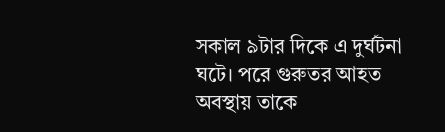সকাল ৯টার দিকে এ দুর্ঘটনা ঘটে। পরে গুরুতর আহত অবস্থায় তাকে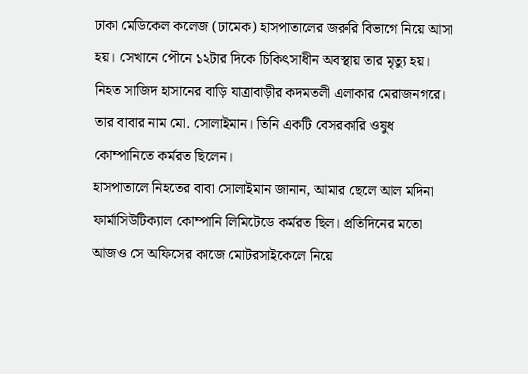ঢাকা মেডিকেল কলেজ (ঢামেক) হাসপাতালের জরুরি বিভাগে নিয়ে আসা হয়। সেখানে পৌনে ১২টার দিকে চিকিৎসাধীন অবস্থায় তার মৃত্যু হয়।
নিহত সাজিদ হাসানের বাড়ি যাত্রাবাড়ীর কদমতলী এলাকার মেরাজনগরে। তার বাবার নাম মো. সোলাইমান। তিনি একটি বেসরকারি ওষুধ কোম্পানিতে কর্মরত ছিলেন।
হাসপাতালে নিহতের বাবা সোলাইমান জানান, আমার ছেলে আল মদিনা ফার্মাসিউটিক্যাল কোম্পানি লিমিটেডে কর্মরত ছিল। প্রতিদিনের মতো আজও সে অফিসের কাজে মোটরসাইকেলে নিয়ে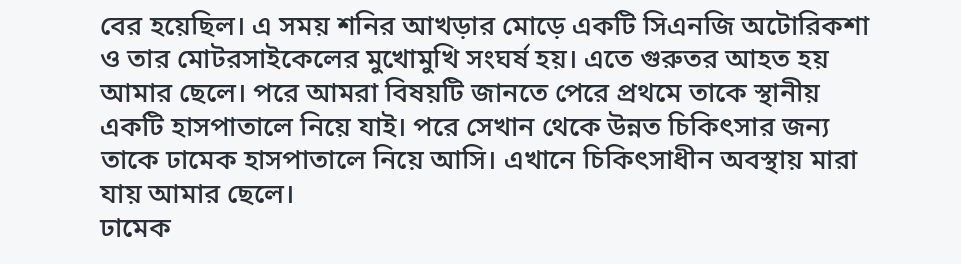বের হয়েছিল। এ সময় শনির আখড়ার মোড়ে একটি সিএনজি অটোরিকশা ও তার মোটরসাইকেলের মুখোমুখি সংঘর্ষ হয়। এতে গুরুতর আহত হয় আমার ছেলে। পরে আমরা বিষয়টি জানতে পেরে প্রথমে তাকে স্থানীয় একটি হাসপাতালে নিয়ে যাই। পরে সেখান থেকে উন্নত চিকিৎসার জন্য তাকে ঢামেক হাসপাতালে নিয়ে আসি। এখানে চিকিৎসাধীন অবস্থায় মারা যায় আমার ছেলে।
ঢামেক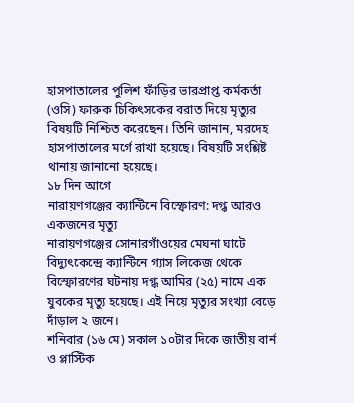হাসপাতালের পুলিশ ফাঁড়ির ভারপ্রাপ্ত কর্মকর্তা (ওসি) ফারুক চিকিৎসকের বরাত দিয়ে মৃত্যুর বিষয়টি নিশ্চিত করেছেন। তিনি জানান, মরদেহ হাসপাতালের মর্গে রাখা হয়েছে। বিষয়টি সংশ্লিষ্ট থানায় জানানো হয়েছে।
১৮ দিন আগে
নারায়ণগঞ্জের ক্যান্টিনে বিস্ফোরণ: দগ্ধ আরও একজনের মৃত্যু
নারায়ণগঞ্জের সোনারগাঁওয়ের মেঘনা ঘাটে বিদ্যুৎকেন্দ্রে ক্যান্টিনে গ্যাস লিকেজ থেকে বিস্ফোরণের ঘটনায় দগ্ধ আমির (২৫) নামে এক যুবকের মৃত্যু হয়েছে। এই নিয়ে মৃত্যুর সংখ্যা বেড়ে দাঁড়াল ২ জনে।
শনিবার (১৬ মে) সকাল ১০টার দিকে জাতীয় বার্ন ও প্লাস্টিক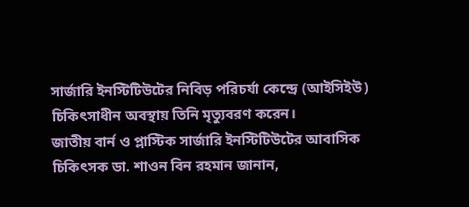সার্জারি ইনস্টিটিউটের নিবিড় পরিচর্যা কেন্দ্রে (আইসিইউ) চিকিৎসাধীন অবস্থায় তিনি মৃত্যুবরণ করেন।
জাতীয় বার্ন ও প্লাস্টিক সার্জারি ইনস্টিটিউটের আবাসিক চিকিৎসক ডা. শাওন বিন রহমান জানান,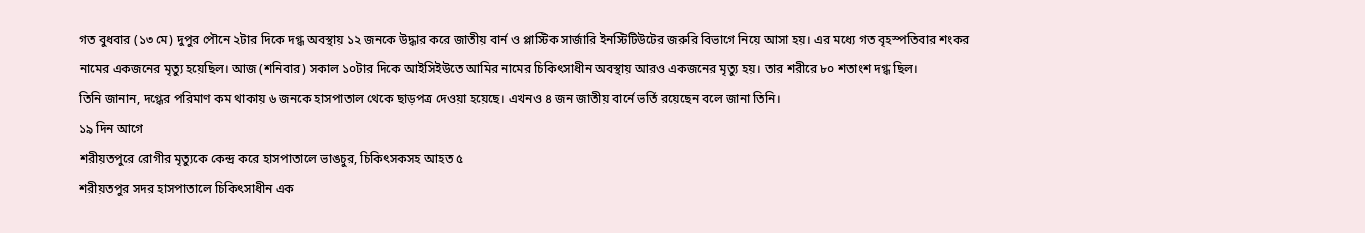গত বুধবার (১৩ মে) দুপুর পৌনে ২টার দিকে দগ্ধ অবস্থায় ১২ জনকে উদ্ধার করে জাতীয় বার্ন ও প্লাস্টিক সার্জারি ইনস্টিটিউটের জরুরি বিভাগে নিয়ে আসা হয়। এর মধ্যে গত বৃহস্পতিবার শংকর নামের একজনের মৃত্যু হয়েছিল। আজ (শনিবার) সকাল ১০টার দিকে আইসিইউতে আমির নামের চিকিৎসাধীন অবস্থায় আরও একজনের মৃত্যু হয়। তার শরীরে ৮০ শতাংশ দগ্ধ ছিল।
তিনি জানান, দগ্ধের পরিমাণ কম থাকায় ৬ জনকে হাসপাতাল থেকে ছাড়পত্র দেওয়া হয়েছে। এখনও ৪ জন জাতীয় বার্নে ভর্তি রয়েছেন বলে জানা তিনি।
১৯ দিন আগে
শরীয়তপুরে রোগীর মৃত্যুকে কেন্দ্র করে হাসপাতালে ভাঙচুর, চিকিৎসকসহ আহত ৫
শরীয়তপুর সদর হাসপাতালে চিকিৎসাধীন এক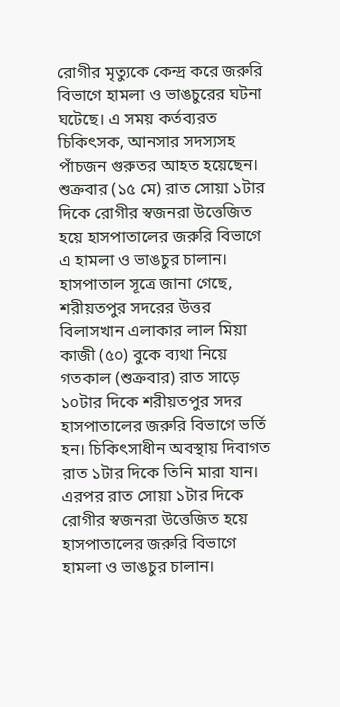রোগীর মৃত্যুকে কেন্দ্র করে জরুরি বিভাগে হামলা ও ভাঙচুরের ঘটনা ঘটেছে। এ সময় কর্তব্যরত চিকিৎসক, আনসার সদস্যসহ পাঁচজন গুরুতর আহত হয়েছেন।
শুক্রবার (১৫ মে) রাত সোয়া ১টার দিকে রোগীর স্বজনরা উত্তেজিত হয়ে হাসপাতালের জরুরি বিভাগে এ হামলা ও ভাঙচুর চালান।
হাসপাতাল সূত্রে জানা গেছে, শরীয়তপুর সদরের উত্তর বিলাসখান এলাকার লাল মিয়া কাজী (৫০) বুকে ব্যথা নিয়ে গতকাল (শুক্রবার) রাত সাড়ে ১০টার দিকে শরীয়তপুর সদর হাসপাতালের জরুরি বিভাগে ভর্তি হন। চিকিৎসাধীন অবস্থায় দিবাগত রাত ১টার দিকে তিনি মারা যান। এরপর রাত সোয়া ১টার দিকে রোগীর স্বজনরা উত্তেজিত হয়ে হাসপাতালের জরুরি বিভাগে হামলা ও ভাঙচুর চালান।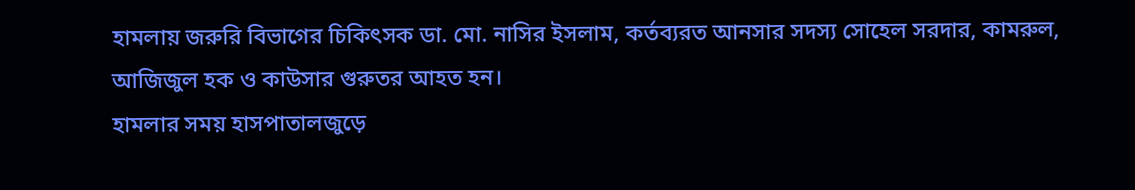হামলায় জরুরি বিভাগের চিকিৎসক ডা. মো. নাসির ইসলাম, কর্তব্যরত আনসার সদস্য সোহেল সরদার, কামরুল, আজিজুল হক ও কাউসার গুরুতর আহত হন।
হামলার সময় হাসপাতালজুড়ে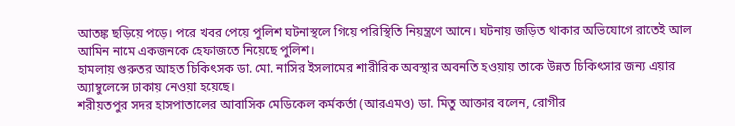আতঙ্ক ছড়িয়ে পড়ে। পরে খবর পেয়ে পুলিশ ঘটনাস্থলে গিয়ে পরিস্থিতি নিয়ন্ত্রণে আনে। ঘটনায় জড়িত থাকার অভিযোগে রাতেই আল আমিন নামে একজনকে হেফাজতে নিয়েছে পুলিশ।
হামলায় গুরুতর আহত চিকিৎসক ডা. মো. নাসির ইসলামের শারীরিক অবস্থার অবনতি হওয়ায় তাকে উন্নত চিকিৎসার জন্য এয়ার অ্যাম্বুলেন্সে ঢাকায় নেওয়া হয়েছে।
শরীয়তপুর সদর হাসপাতালের আবাসিক মেডিকেল কর্মকর্তা (আরএমও) ডা. মিতু আক্তার বলেন, রোগীর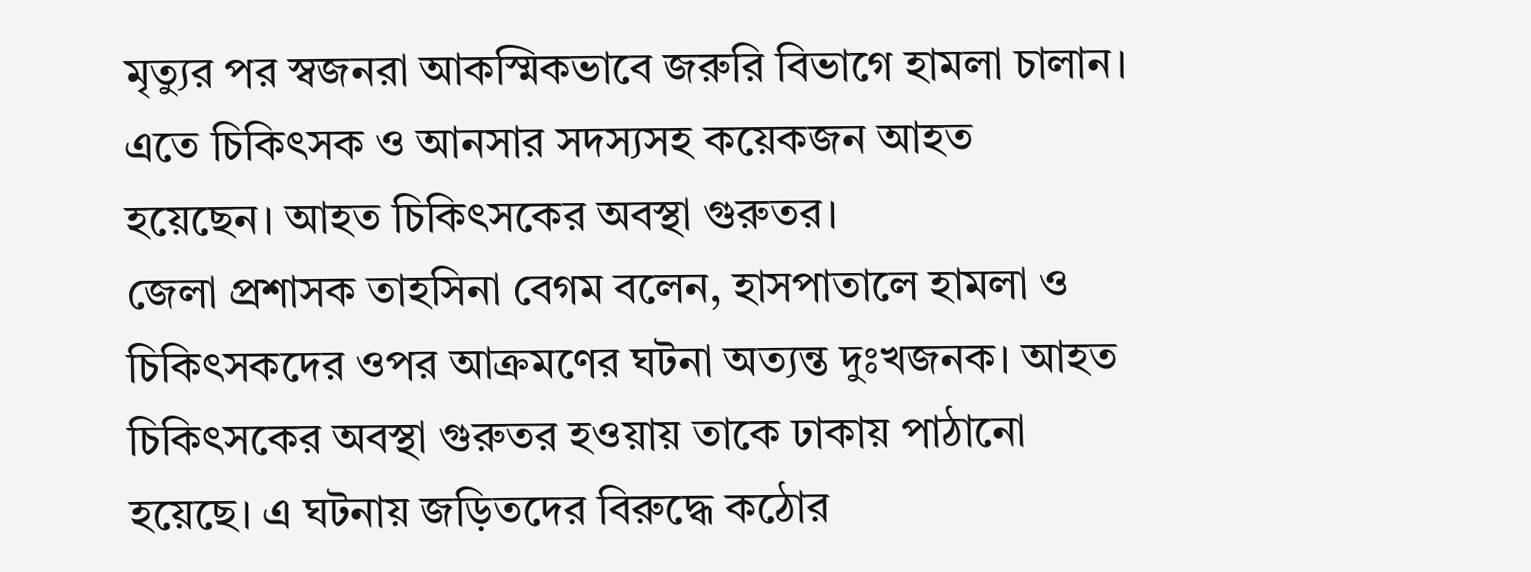মৃত্যুর পর স্বজনরা আকস্মিকভাবে জরুরি বিভাগে হামলা চালান। এতে চিকিৎসক ও আনসার সদস্যসহ কয়েকজন আহত হয়েছেন। আহত চিকিৎসকের অবস্থা গুরুতর।
জেলা প্রশাসক তাহসিনা বেগম বলেন, হাসপাতালে হামলা ও চিকিৎসকদের ওপর আক্রমণের ঘটনা অত্যন্ত দুঃখজনক। আহত চিকিৎসকের অবস্থা গুরুতর হওয়ায় তাকে ঢাকায় পাঠানো হয়েছে। এ ঘটনায় জড়িতদের বিরুদ্ধে কঠোর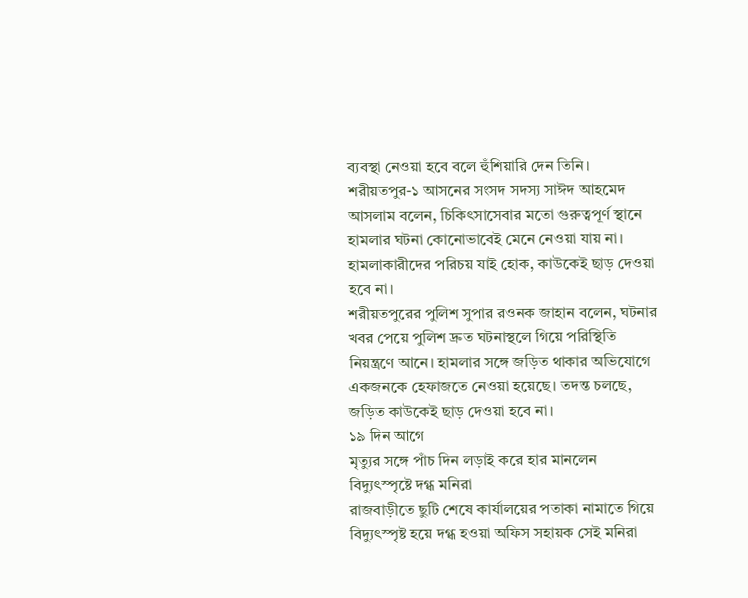ব্যবস্থা নেওয়া হবে বলে হুঁশিয়ারি দেন তিনি।
শরীয়তপুর-১ আসনের সংসদ সদস্য সাঈদ আহমেদ আসলাম বলেন, চিকিৎসাসেবার মতো গুরুত্বপূর্ণ স্থানে হামলার ঘটনা কোনোভাবেই মেনে নেওয়া যায় না। হামলাকারীদের পরিচয় যাই হোক, কাউকেই ছাড় দেওয়া হবে না।
শরীয়তপুরের পুলিশ সুপার রওনক জাহান বলেন, ঘটনার খবর পেয়ে পুলিশ দ্রুত ঘটনাস্থলে গিয়ে পরিস্থিতি নিয়ন্ত্রণে আনে। হামলার সঙ্গে জড়িত থাকার অভিযোগে একজনকে হেফাজতে নেওয়া হয়েছে। তদন্ত চলছে, জড়িত কাউকেই ছাড় দেওয়া হবে না।
১৯ দিন আগে
মৃত্যুর সঙ্গে পাঁচ দিন লড়াই করে হার মানলেন বিদ্যুৎস্পৃষ্টে দগ্ধ মনিরা
রাজবাড়ীতে ছুটি শেষে কার্যালয়ের পতাকা নামাতে গিয়ে বিদ্যুৎস্পৃষ্ট হয়ে দগ্ধ হওয়া অফিস সহায়ক সেই মনিরা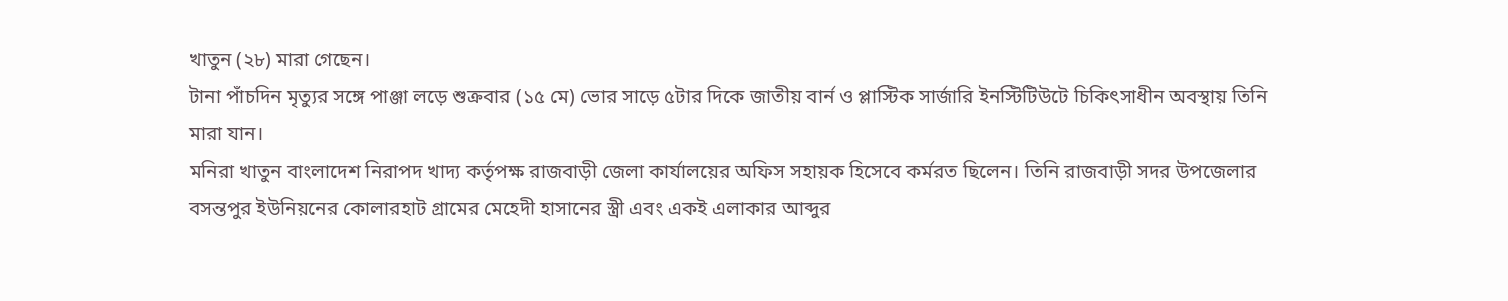খাতুন (২৮) মারা গেছেন।
টানা পাঁচদিন মৃত্যুর সঙ্গে পাঞ্জা লড়ে শুক্রবার (১৫ মে) ভোর সাড়ে ৫টার দিকে জাতীয় বার্ন ও প্লাস্টিক সার্জারি ইনস্টিটিউটে চিকিৎসাধীন অবস্থায় তিনি মারা যান।
মনিরা খাতুন বাংলাদেশ নিরাপদ খাদ্য কর্তৃপক্ষ রাজবাড়ী জেলা কার্যালয়ের অফিস সহায়ক হিসেবে কর্মরত ছিলেন। তিনি রাজবাড়ী সদর উপজেলার বসন্তপুর ইউনিয়নের কোলারহাট গ্রামের মেহেদী হাসানের স্ত্রী এবং একই এলাকার আব্দুর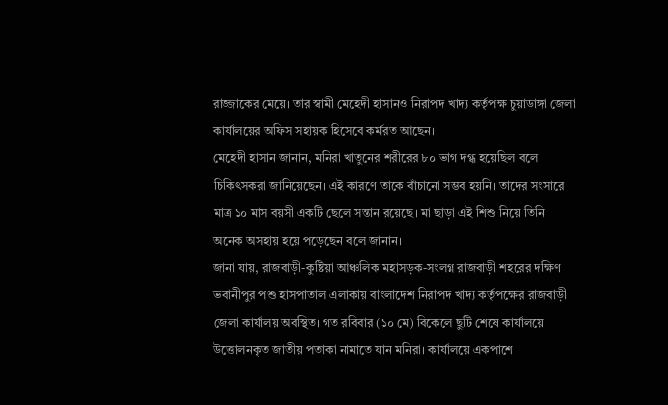রাজ্জাকের মেয়ে। তার স্বামী মেহেদী হাসানও নিরাপদ খাদ্য কর্তৃপক্ষ চুয়াডাঙ্গা জেলা কার্যালয়ের অফিস সহায়ক হিসেবে কর্মরত আছেন।
মেহেদী হাসান জানান, মনিরা খাতুনের শরীরের ৮০ ভাগ দগ্ধ হয়েছিল বলে চিকিৎসকরা জানিয়েছেন। এই কারণে তাকে বাঁচানো সম্ভব হয়নি। তাদের সংসারে মাত্র ১০ মাস বয়সী একটি ছেলে সন্তান রয়েছে। মা ছাড়া এই শিশু নিয়ে তিনি অনেক অসহায় হয়ে পড়েছেন বলে জানান।
জানা যায়, রাজবাড়ী-কুষ্টিয়া আঞ্চলিক মহাসড়ক-সংলগ্ন রাজবাড়ী শহরের দক্ষিণ ভবানীপুর পশু হাসপাতাল এলাকায় বাংলাদেশ নিরাপদ খাদ্য কর্তৃপক্ষের রাজবাড়ী জেলা কার্যালয় অবস্থিত। গত রবিবার (১০ মে) বিকেলে ছুটি শেষে কার্যালয়ে উত্তোলনকৃত জাতীয় পতাকা নামাতে যান মনিরা। কার্যালয়ে একপাশে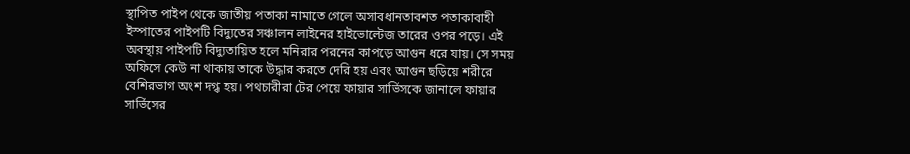স্থাপিত পাইপ থেকে জাতীয় পতাকা নামাতে গেলে অসাবধানতাবশত পতাকাবাহী ইস্পাতের পাইপটি বিদ্যুতের সঞ্চালন লাইনের হাইভোল্টেজ তারের ওপর পড়ে। এই অবস্থায় পাইপটি বিদ্যুতায়িত হলে মনিরার পরনের কাপড়ে আগুন ধরে যায়। সে সময় অফিসে কেউ না থাকায় তাকে উদ্ধার করতে দেরি হয় এবং আগুন ছড়িয়ে শরীরে বেশিরভাগ অংশ দগ্ধ হয়। পথচারীরা টের পেয়ে ফায়ার সার্ভিসকে জানালে ফায়ার সার্ভিসের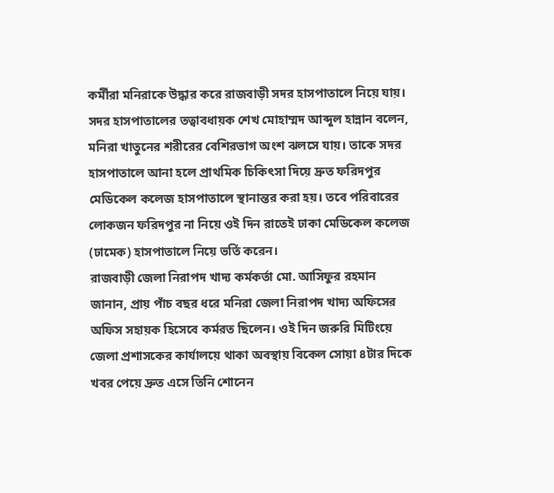কর্মীরা মনিরাকে উদ্ধার করে রাজবাড়ী সদর হাসপাতালে নিয়ে যায়।
সদর হাসপাতালের তত্বাবধায়ক শেখ মোহাম্মদ আব্দুল হান্নান বলেন, মনিরা খাতুনের শরীরের বেশিরভাগ অংশ ঝলসে যায়। তাকে সদর হাসপাতালে আনা হলে প্রাথমিক চিকিৎসা দিয়ে দ্রুত ফরিদপুর মেডিকেল কলেজ হাসপাতালে স্থানান্তর করা হয়। তবে পরিবারের লোকজন ফরিদপুর না নিয়ে ওই দিন রাতেই ঢাকা মেডিকেল কলেজ (ঢামেক) হাসপাতালে নিয়ে ভর্তি করেন।
রাজবাড়ী জেলা নিরাপদ খাদ্য কর্মকর্তা মো. আসিফুর রহমান জানান, প্রায় পাঁচ বছর ধরে মনিরা জেলা নিরাপদ খাদ্য অফিসের অফিস সহায়ক হিসেবে কর্মরত ছিলেন। ওই দিন জরুরি মিটিংয়ে জেলা প্রশাসকের কার্যালয়ে থাকা অবস্থায় বিকেল সোয়া ৪টার দিকে খবর পেয়ে দ্রুত এসে তিনি শোনেন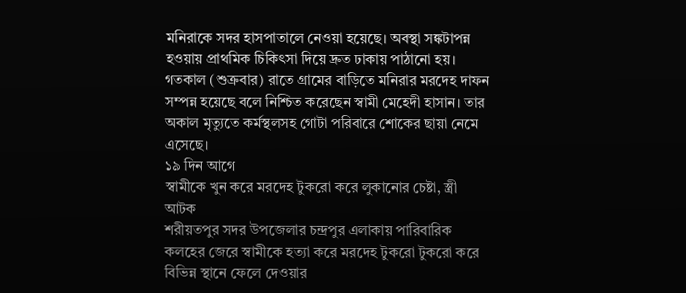মনিরাকে সদর হাসপাতালে নেওয়া হয়েছে। অবস্থা সঙ্কটাপন্ন হওয়ায় প্রাথমিক চিকিৎসা দিয়ে দ্রুত ঢাকায় পাঠানো হয়।
গতকাল (শুক্রবার) রাতে গ্রামের বাড়িতে মনিরার মরদেহ দাফন সম্পন্ন হয়েছে বলে নিশ্চিত করেছেন স্বামী মেহেদী হাসান। তার অকাল মৃত্যুতে কর্মস্থলসহ গোটা পরিবারে শোকের ছায়া নেমে এসেছে।
১৯ দিন আগে
স্বামীকে খুন করে মরদেহ টুকরো করে লুকানোর চেষ্টা, স্ত্রী আটক
শরীয়তপুর সদর উপজেলার চন্দ্রপুর এলাকায় পারিবারিক কলহের জেরে স্বামীকে হত্যা করে মরদেহ টুকরো টুকরো করে বিভিন্ন স্থানে ফেলে দেওয়ার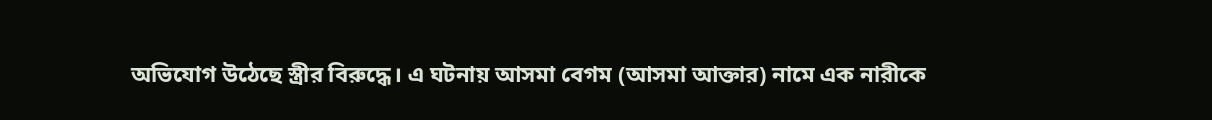অভিযোগ উঠেছে স্ত্রীর বিরুদ্ধে। এ ঘটনায় আসমা বেগম (আসমা আক্তার) নামে এক নারীকে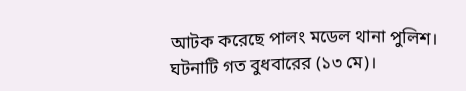আটক করেছে পালং মডেল থানা পুলিশ।
ঘটনাটি গত বুধবারের (১৩ মে)।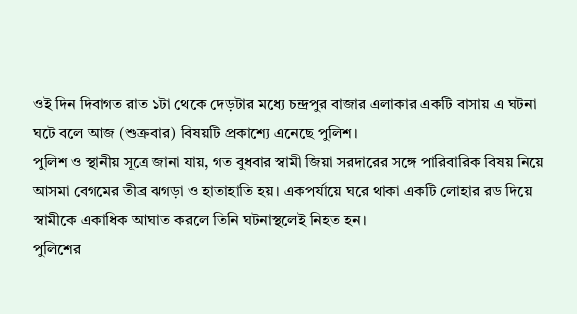ওই দিন দিবাগত রাত ১টা থেকে দেড়টার মধ্যে চন্দ্রপুর বাজার এলাকার একটি বাসায় এ ঘটনা ঘটে বলে আজ (শুক্রবার) বিষয়টি প্রকাশ্যে এনেছে পুলিশ।
পুলিশ ও স্থানীয় সূত্রে জানা যায়, গত বুধবার স্বামী জিয়া সরদারের সঙ্গে পারিবারিক বিষয় নিয়ে আসমা বেগমের তীব্র ঝগড়া ও হাতাহাতি হয়। একপর্যায়ে ঘরে থাকা একটি লোহার রড দিয়ে স্বামীকে একাধিক আঘাত করলে তিনি ঘটনাস্থলেই নিহত হন।
পুলিশের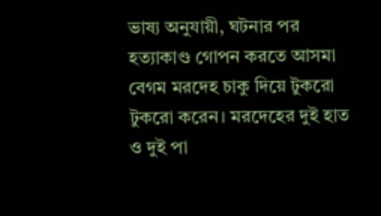ভাষ্য অনুযায়ী, ঘটনার পর হত্যাকাণ্ড গোপন করতে আসমা বেগম মরদেহ চাকু দিয়ে টুকরো টুকরো করেন। মরদেহের দুই হাত ও দুই পা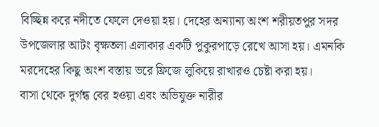বিচ্ছিন্ন করে নদীতে ফেলে দেওয়া হয়। দেহের অন্যান্য অংশ শরীয়তপুর সদর উপজেলার আটং বৃক্ষতলা এলাকার একটি পুকুরপাড়ে রেখে আসা হয়। এমনকি মরদেহের কিছু অংশ বস্তায় ভরে ফ্রিজে লুকিয়ে রাখারও চেষ্টা করা হয়।
বাসা থেকে দুর্গন্ধ বের হওয়া এবং অভিযুক্ত নারীর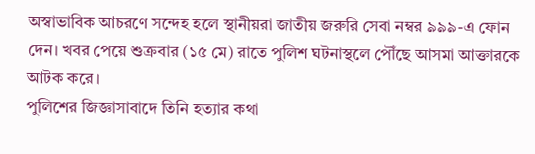অস্বাভাবিক আচরণে সন্দেহ হলে স্থানীয়রা জাতীয় জরুরি সেবা নম্বর ৯৯৯-এ ফোন দেন। খবর পেয়ে শুক্রবার (১৫ মে) রাতে পুলিশ ঘটনাস্থলে পৌঁছে আসমা আক্তারকে আটক করে।
পুলিশের জিজ্ঞাসাবাদে তিনি হত্যার কথা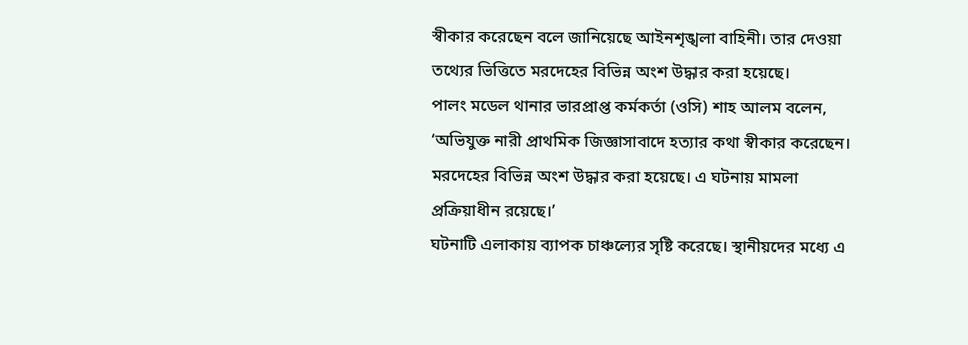স্বীকার করেছেন বলে জানিয়েছে আইনশৃঙ্খলা বাহিনী। তার দেওয়া তথ্যের ভিত্তিতে মরদেহের বিভিন্ন অংশ উদ্ধার করা হয়েছে।
পালং মডেল থানার ভারপ্রাপ্ত কর্মকর্তা (ওসি) শাহ আলম বলেন, ‘অভিযুক্ত নারী প্রাথমিক জিজ্ঞাসাবাদে হত্যার কথা স্বীকার করেছেন। মরদেহের বিভিন্ন অংশ উদ্ধার করা হয়েছে। এ ঘটনায় মামলা প্রক্রিয়াধীন রয়েছে।’
ঘটনাটি এলাকায় ব্যাপক চাঞ্চল্যের সৃষ্টি করেছে। স্থানীয়দের মধ্যে এ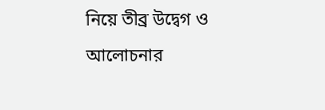নিয়ে তীব্র উদ্বেগ ও আলোচনার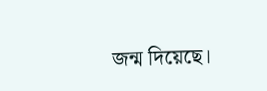জন্ম দিয়েছে।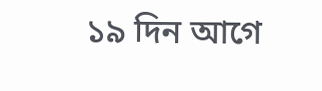১৯ দিন আগে